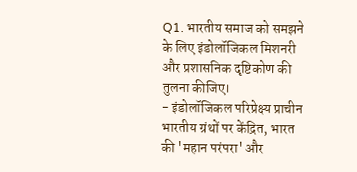Q1. भारतीय समाज को समझने के लिए इंडोलॉजिकल मिशनरी और प्रशासनिक दृष्टिकोण की तुलना कीजिए।
- इंडोलॉजिकल परिप्रेक्ष्य प्राचीन भारतीय ग्रंथों पर केंद्रित, भारत की 'महान परंपरा' और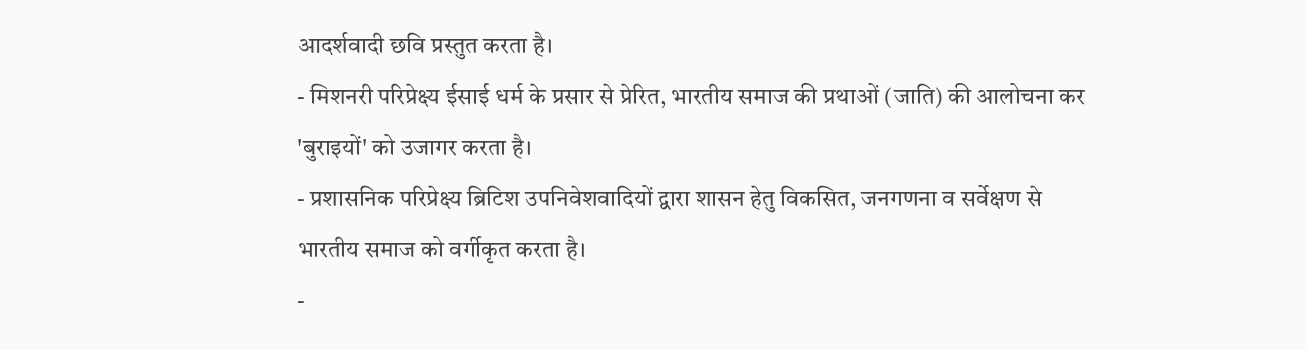आदर्शवादी छवि प्रस्तुत करता है।
- मिशनरी परिप्रेक्ष्य ईसाई धर्म के प्रसार से प्रेरित, भारतीय समाज की प्रथाओं (जाति) की आलोचना कर 'बुराइयों' को उजागर करता है।
- प्रशासनिक परिप्रेक्ष्य ब्रिटिश उपनिवेशवादियों द्वारा शासन हेतु विकसित, जनगणना व सर्वेक्षण से भारतीय समाज को वर्गीकृत करता है।
-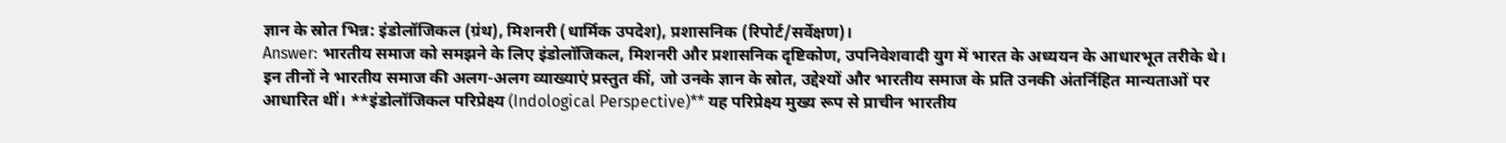ज्ञान के स्रोत भिन्न: इंडोलॉजिकल (ग्रंथ), मिशनरी (धार्मिक उपदेश), प्रशासनिक (रिपोर्ट/सर्वेक्षण)।
Answer: भारतीय समाज को समझने के लिए इंडोलॉजिकल, मिशनरी और प्रशासनिक दृष्टिकोण, उपनिवेशवादी युग में भारत के अध्ययन के आधारभूत तरीके थे। इन तीनों ने भारतीय समाज की अलग-अलग व्याख्याएं प्रस्तुत कीं, जो उनके ज्ञान के स्रोत, उद्देश्यों और भारतीय समाज के प्रति उनकी अंतर्निहित मान्यताओं पर आधारित थीं। **इंडोलॉजिकल परिप्रेक्ष्य (Indological Perspective)** यह परिप्रेक्ष्य मुख्य रूप से प्राचीन भारतीय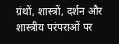ग्रंथों, शास्त्रों, दर्शन और शास्त्रीय परंपराओं पर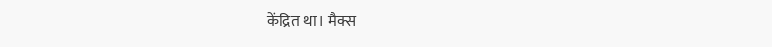केंद्रित था। मैक्स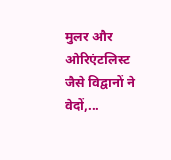मुलर और ओरिएंटलिस्ट जैसे विद्वानों ने वेदों,...